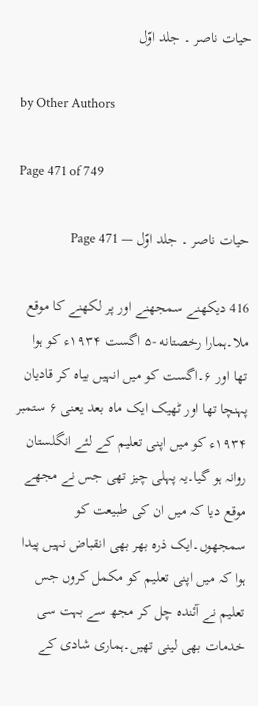حیات ناصر ۔ جلد اوّل

by Other Authors

Page 471 of 749

حیات ناصر ۔ جلد اوّل — Page 471

416 دیکھنے سمجھنے اور پر لکھنے کا موقع ملا۔ہمارا رخصتانه -۵ اگست ۱۹۳۴ء کو ہوا تھا اور ۶۔اگست کو میں انہیں بیاہ کر قادیان پہنچا تھا اور ٹھیک ایک ماہ بعد یعنی ۶ ستمبر ۱۹۳۴ء کو میں اپنی تعلیم کے لئے انگلستان روانہ ہو گیا۔یہ پہلی چیز تھی جس نے مجھے موقع دیا کہ میں ان کی طبیعت کو سمجھوں۔ایک ذرہ بھر بھی انقباض نہیں پیدا ہوا کہ میں اپنی تعلیم کو مکمل کروں جس تعلیم نے آئندہ چل کر مجھ سے بہت سی خدمات بھی لینی تھیں۔ہماری شادی کے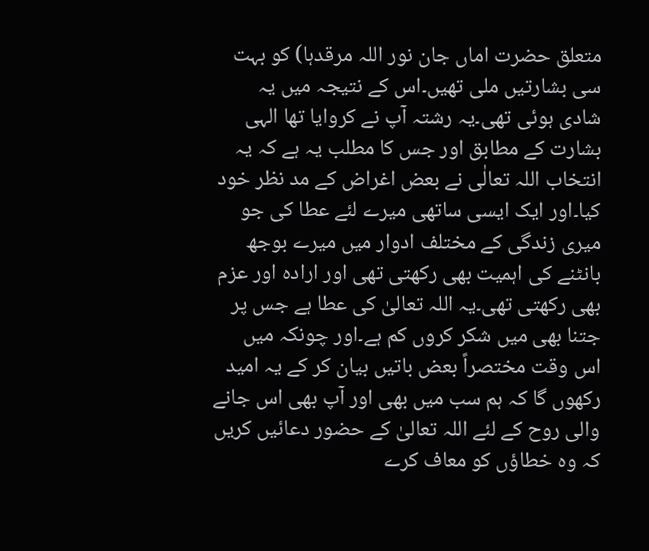متعلق حضرت اماں جان نور اللہ مرقدہا) کو بہت سی بشارتیں ملی تھیں۔اس کے نتیجہ میں یہ شادی ہوئی تھی۔یہ رشتہ آپ نے کروایا تھا الہی بشارت کے مطابق اور جس کا مطلب یہ ہے کہ یہ انتخاب اللہ تعالٰی نے بعض اغراض کے مد نظر خود کیا۔اور ایک ایسی ساتھی میرے لئے عطا کی جو میری زندگی کے مختلف ادوار میں میرے بوجھ بانٹنے کی اہمیت بھی رکھتی تھی اور ارادہ اور عزم بھی رکھتی تھی۔یہ اللہ تعالیٰ کی عطا ہے جس پر جتنا بھی میں شکر کروں کم ہے۔اور چونکہ میں اس وقت مختصراً بعض باتیں بیان کر کے یہ امید رکھوں گا کہ ہم سب میں بھی اور آپ بھی اس جانے والی روح کے لئے اللہ تعالیٰ کے حضور دعائیں کریں کہ وہ خطاؤں کو معاف کرے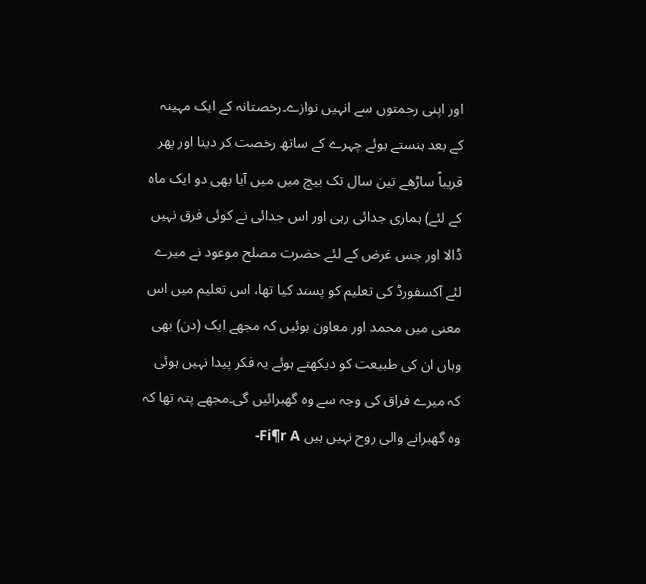اور اپنی رحمتوں سے انہیں نوازے۔رخصتانہ کے ایک مہینہ کے بعد ہنستے ہوئے چہرے کے ساتھ رخصت کر دینا اور پھر قریباً ساڑھے تین سال تک بیچ میں میں آیا بھی دو ایک ماہ کے لئے) ہماری جدائی رہی اور اس جدائی نے کوئی فرق نہیں ڈالا اور جس غرض کے لئے حضرت مصلح موعود نے میرے لئے آکسفورڈ کی تعلیم کو پسند کیا تھا، اس تعلیم میں اس معنی میں محمد اور معاون ہوئیں کہ مجھے ایک (دن) بھی وہاں ان کی طبیعت کو دیکھتے ہوئے یہ فکر پیدا نہیں ہوئی کہ میرے فراق کی وجہ سے وہ گھبرائیں گی۔مجھے پتہ تھا کہ وہ گھبرانے والی روح نہیں ہیں Fi¶r A-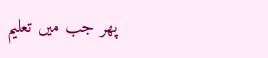پھر جب میں تعلیم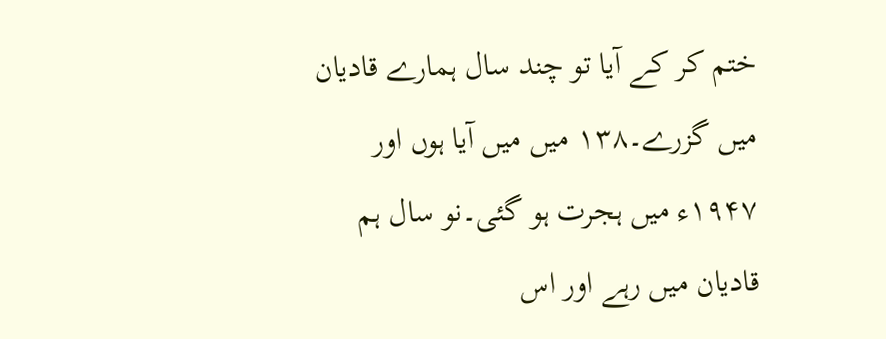ختم کر کے آیا تو چند سال ہمارے قادیان میں گزرے۔۱۳۸ میں میں آیا ہوں اور ۱۹۴۷ء میں ہجرت ہو گئی۔نو سال ہم قادیان میں رہے اور اس